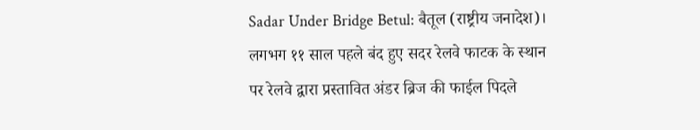Sadar Under Bridge Betul: बैतूल (राष्ट्रीय जनादेश)। लगभग ११ साल पहले बंद हुए सदर रेलवे फाटक के स्थान पर रेलवे द्वारा प्रस्तावित अंडर ब्रिज की फाईल पिदले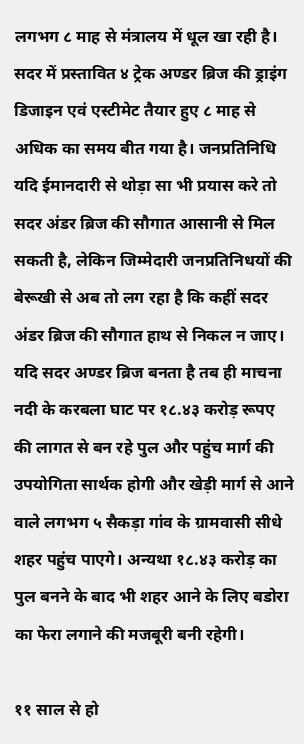लगभग ८ माह से मंत्रालय में धूल खा रही है। सदर में प्रस्तावित ४ ट्रेक अण्डर ब्रिज की ड्राइंग डिजाइन एवं एस्टीमेट तैयार हुए ८ माह से अधिक का समय बीत गया है। जनप्रतिनिधि यदि ईमानदारी से थोड़ा सा भी प्रयास करे तो सदर अंडर ब्रिज की सौगात आसानी से मिल सकती है, लेकिन जिम्मेदारी जनप्रतिनिधयों की बेरूखी से अब तो लग रहा है कि कहीं सदर अंडर ब्रिज की सौगात हाथ से निकल न जाए। यदि सदर अण्डर ब्रिज बनता है तब ही माचना नदी के करबला घाट पर १८.४३ करोड़ रूपए की लागत से बन रहे पुल और पहुंच मार्ग की उपयोगिता सार्थक होगी और खेड़ी मार्ग से आने वाले लगभग ५ सैकड़ा गांव के ग्रामवासी सीधे शहर पहुंच पाएगे। अन्यथा १८.४३ करोड़ का पुल बनने के बाद भी शहर आने के लिए बडोरा का फेरा लगाने की मजबूरी बनी रहेगी।

११ साल से हो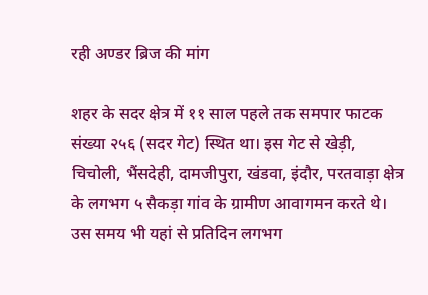रही अण्डर ब्रिज की मांग

शहर के सदर क्षेत्र में ११ साल पहले तक समपार फाटक संख्या २५६ (सदर गेट) स्थित था। इस गेट से खेड़ी, चिचोली, भैंसदेही, दामजीपुरा, खंडवा, इंदौर, परतवाड़ा क्षेत्र के लगभग ५ सैकड़ा गांव के ग्रामीण आवागमन करते थे। उस समय भी यहां से प्रतिदिन लगभग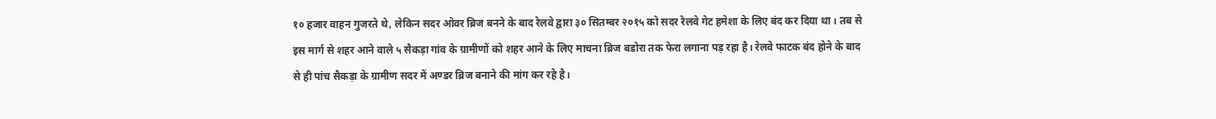१० हजार वाहन गुजरते थे, लेकिन सदर ओवर ब्रिज बनने के बाद रेलवे द्वारा ३० सितम्बर २०१५ को सदर रेलवे गेट हमेशा के लिए बंद कर दिया था। तब से इस मार्ग से शहर आने वाले ५ सैकड़ा गांव के ग्रामीणों को शहर आने के लिए माचना ब्रिज बडोरा तक फेरा लगाना पड़ रहा है। रेलवे फाटक बंद होने के बाद से ही पांच सैकड़ा के ग्रामीण सदर में अण्डर ब्रिज बनाने की मांग कर रहे है।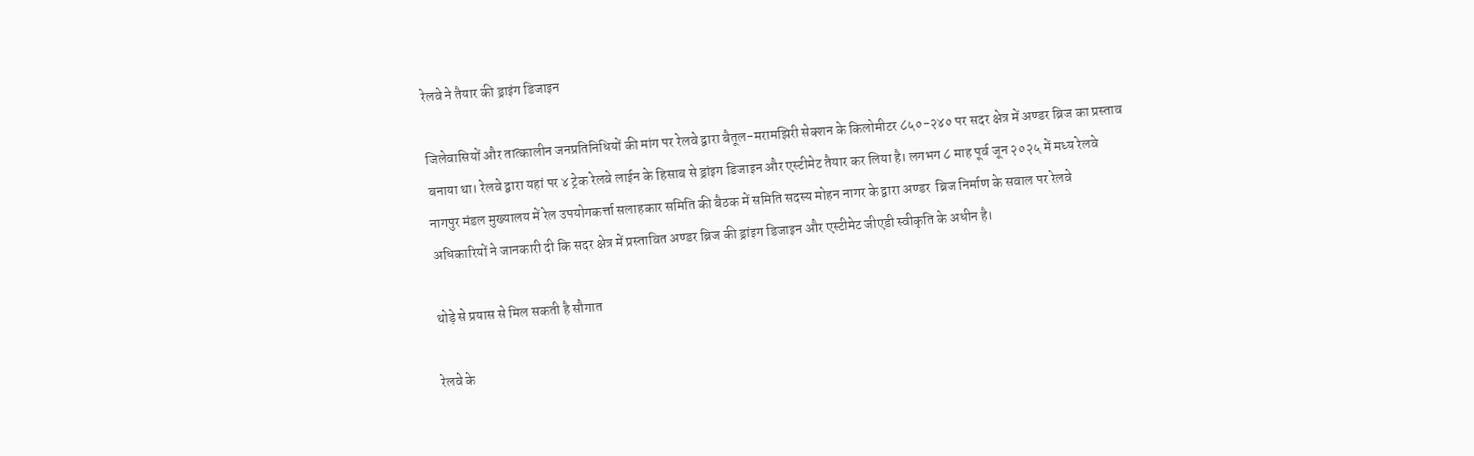रेलवे ने तैयार की ड्राइंग डिजाइन

जिलेवासियों और तात्कालीन जनप्रतिनिधियों की मांग पर रेलवे द्वारा बैतूल-मरामझिरी सेक्शन के किलोमीटर ८५०-२४० पर सदर क्षेत्र में अण्डर ब्रिज का प्रस्ताव बनाया था। रेलवे द्वारा यहां पर ४ ट्रेक रेलवे लाईन के हिसाब से ड्रांइग डिजाइन और एस्टीमेट तैयार कर लिया है। लगभग ८ माह पूर्व जून २०२५ में मध्य रेलवे नागपुर मंडल मुख्यालय में रेल उपयोगकर्त्ता सलाहकार समिति की बैठक में समिति सदस्य मोहन नागर के द्वारा अण्डर  ब्रिज निर्माण के सवाल पर रेलवे अधिकारियों ने जानकारी दी कि सदर क्षेत्र में प्रस्तावित अण्डर ब्रिज की ड्रांइग डिजाइन और एस्टीमेट जीएडी स्वीकृति के अधीन है।

थोड़े से प्रयास से मिल सकती है सौगात

रेलवे के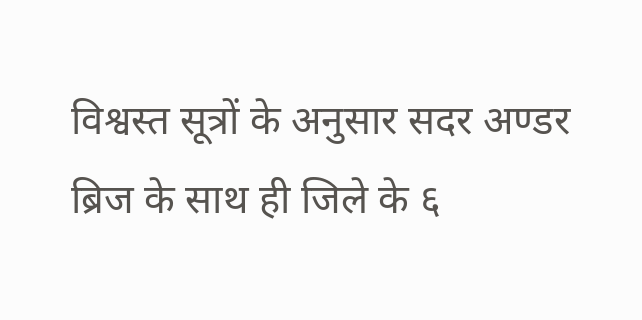विश्वस्त सूत्रों के अनुसार सदर अण्डर ब्रिज के साथ ही जिले के ६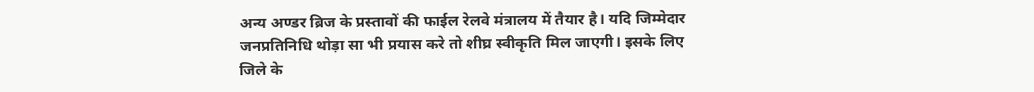अन्य अण्डर ब्रिज के प्रस्तावों की फाईल रेलवे मंत्रालय में तैयार है। यदि जिम्मेदार जनप्रतिनिधि थोड़ा सा भी प्रयास करे तो शीघ्र स्वीकृति मिल जाएगी। इसके लिए जिले के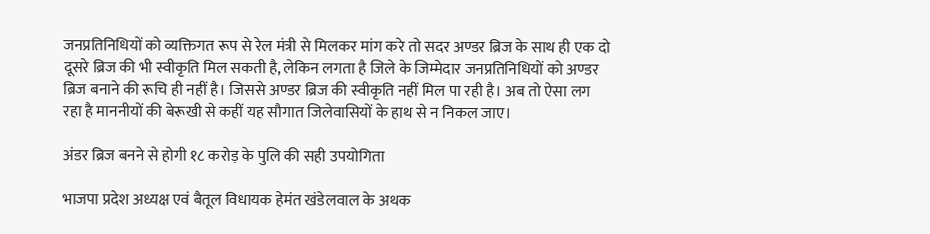जनप्रतिनिधियों को व्यक्तिगत रूप से रेल मंत्री से मिलकर मांग करे तो सदर अण्डर ब्रिज के साथ ही एक दो दूसरे ब्रिज की भी स्वीकृति मिल सकती है, लेकिन लगता है जिले के जिम्मेदार जनप्रतिनिधियों को अण्डर ब्रिज बनाने की रूचि ही नहीं है। जिससे अण्डर ब्रिज की स्वीकृति नहीं मिल पा रही है। अब तो ऐसा लग रहा है माननीयों की बेरूखी से कहीं यह सौगात जिलेवासियों के हाथ से न निकल जाए।

अंडर ब्रिज बनने से होगी १८ करोड़ के पुलि की सही उपयोगिता

भाजपा प्रदेश अध्यक्ष एवं बैतूल विधायक हेमंत खंडेलवाल के अथक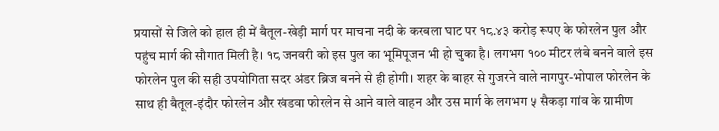प्रयासों से जिले को हाल ही में बैतूल-खेड़ी मार्ग पर माचना नदी के करबला घाट पर १८.४३ करोड़ रूपए के फोरलेन पुल और पहुंच मार्ग की सौगात मिली है। १८ जनवरी को इस पुल का भूमिपूजन भी हो चुका है। लगभग १०० मीटर लंबे बनने वाले इस फोरलेन पुल की सही उपयोगिता सदर अंडर ब्रिज बनने से ही होगी। शहर के बाहर से गुजरने वाले नागपुर-भोपाल फोरलेन के साथ ही बैतूल-इंदौर फोरलेन और खंडवा फोरलेन से आने वाले वाहन और उस मार्ग के लगभग ५ सैकड़ा गांव के ग्रामीण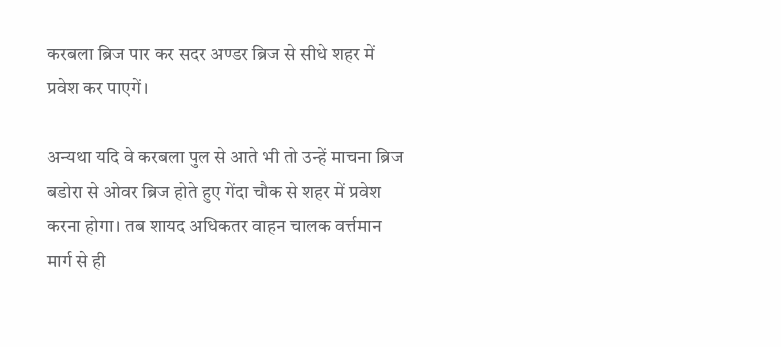करबला ब्रिज पार कर सदर अण्डर ब्रिज से सीधे शहर में प्रवेश कर पाएगें।

अन्यथा यदि वे करबला पुल से आते भी तो उन्हें माचना ब्रिज बडोरा से ओवर ब्रिज होते हुए गेंदा चौक से शहर में प्रवेश करना होगा। तब शायद अधिकतर वाहन चालक वर्त्तमान मार्ग से ही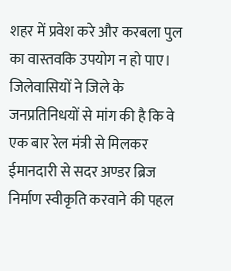शहर में प्रवेश करे और करबला पुल का वास्तवकि उपयोग न हो पाए। जिलेवासियों ने जिले के जनप्रतिनिधयों से मांग की है कि वे एक बार रेल मंत्री से मिलकर ईमानदारी से सदर अण्डर ब्रिज निर्माण स्वीकृति करवाने की पहल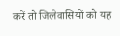करें तो जिलेवासियों को यह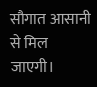सौगात आसानी से मिल जाएगी।